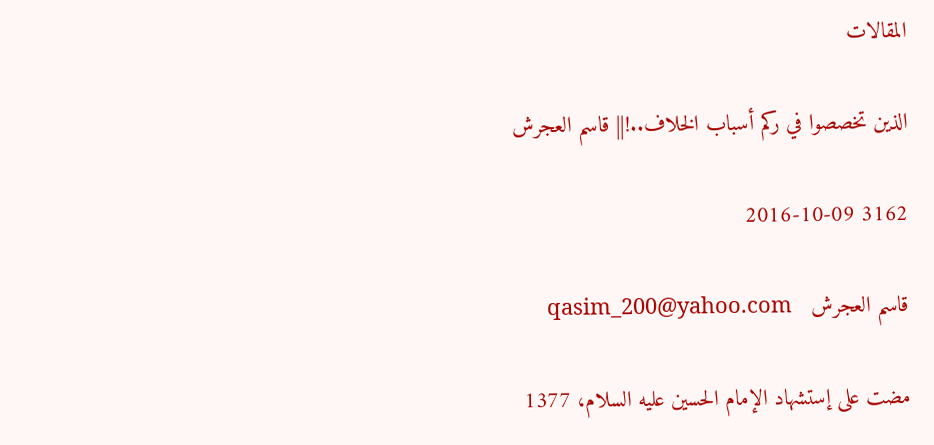المقالات

الذين تخصصوا في ركم أسباب الخلاف..!|| قاسم العجرش

3162 2016-10-09

قاسم العجرش   qasim_200@yahoo.com

مضت على إستشهاد الإمام الحسين عليه السلام، 1377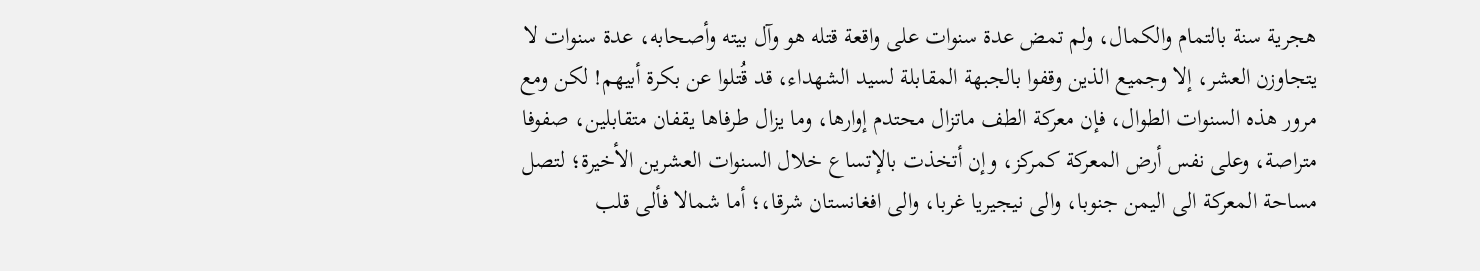هجرية سنة بالتمام والكمال، ولم تمض عدة سنوات على واقعة قتله هو وآل بيته وأصحابه، عدة سنوات لا يتجاوزن العشر، إلا وجميع الذين وقفوا بالجبهة المقابلة لسيد الشهداء، قد قُتلوا عن بكرة أبيهم! لكن ومع مرور هذه السنوات الطوال، فإن معركة الطف ماتزال محتدم إوارها، وما يزال طرفاها يقفان متقابلين، صفوفا متراصة، وعلى نفس أرض المعركة كمركز، وإن أتخذت بالإتساع خلال السنوات العشرين الأخيرة؛ لتصل مساحة المعركة الى اليمن جنوبا، والى نيجيريا غربا، والى افغانستان شرقا،؛ أما شمالا فألى قلب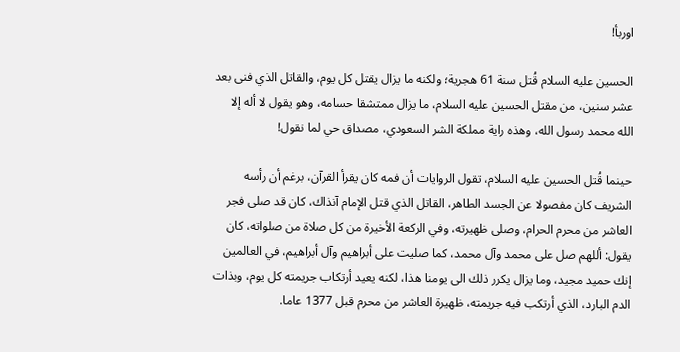اوربأ!

الحسين عليه السلام قُتل سنة 61 هجرية؛ ولكنه ما يزال يقتل كل يوم، والقاتل الذي فنى بعد عشر سنين، من مقتل الحسين عليه السلام، ما يزال ممتشقا حسامه، وهو يقول لا أله إلا الله محمد رسول الله، وهذه راية مملكة الشر السعودي، مصداق حي لما نقول!

حينما قُتل الحسين عليه السلام، تقول الروايات أن فمه كان يقرأ القرآن، برغم أن رأسه الشريف كان مفصولا عن الجسد الطاهر، القاتل الذي قتل الإمام آنذاك، كان قد صلى فجر العاشر من محرم الحرام، وصلى ظهيرته، وفي الركعة الأخيرة من كل صلاة من صلواته، كان يقول: أللهم صل على محمد وآل محمد، كما صليت على أبراهيم وآل أبراهيم، في العالمين إنك حميد مجيد، وما يزال يكرر ذلك الى يومنا هذا، لكنه يعيد أرتكاب جريمته كل يوم، وبذات الدم البارد، الذي أرتكب فيه جريمته، ظهيرة العاشر من محرم قبل 1377 عاما.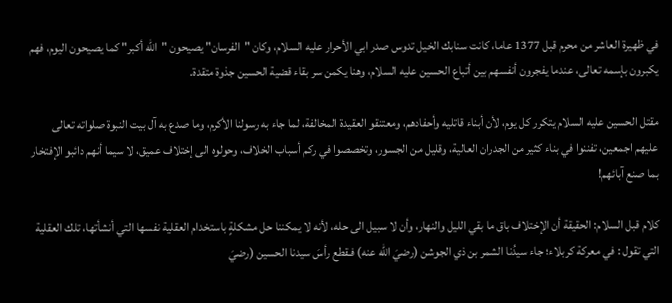في ظهيرة العاشر من محرم قبل 1377 عاما، كانت سنابك الخيل تدوس صدر ابي الأحرار عليه السلام، وكان "الفرسان" يصيحون "الله أكبر" كما يصيحون اليوم، فهم يكبرون بإسمه تعالى، عندما يفجرون أنفسهم بين أتباع الحسين عليه السلام، وهنا يكمن سر بقاء قضية الحسين جذوة متقدة.

مقتل الحسين عليه السلام يتكرر كل يوم، لأن أبناء قاتليه وأحفادهم، ومعتنقو العقيدة المخالفة، لما جاء به رسولنا الأكرم، وما صدع به آل بيت النبوة صلواته تعالى عليهم اجمعين، تفننوا في بناء كثير من الجدران العالية، وقليل من الجسور، وتخصصوا في ركم أسباب الخلاف، وحولوه الى إختلاف عميق، لا سيما أنهم دائبو الإفتخار بما صنع آبائهم!

كلام قبل السلام: الحقيقة أن الإختلاف باق ما بقي الليل والنهار، وأن لا سبيل الى حله، لأنه لا يمكننا حل مشكلةٍ باستخدام العقلية نفسها التي أنشأتها، تلك العقلية التي تقول : في معركة كربلاء؛ جاء سيدُنا الشمر بن ذي الجوشن (رضيَ الله عنه) فـقطع رأسَ سيدنا الحسين (رضيَ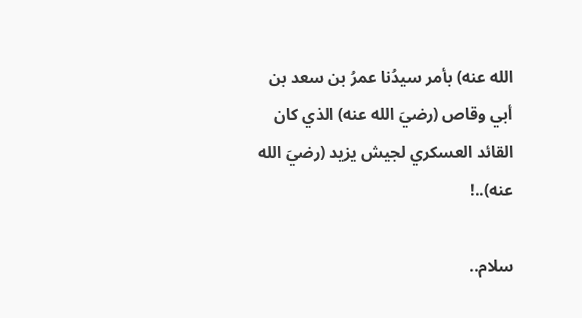الله عنه) بأمر سيدُنا عمرُ بن سعد بن أبي وقاص (رضيَ الله عنه) الذي كان القائد العسكري لجيش يزيد (رضيَ الله عنه)..!

سلام..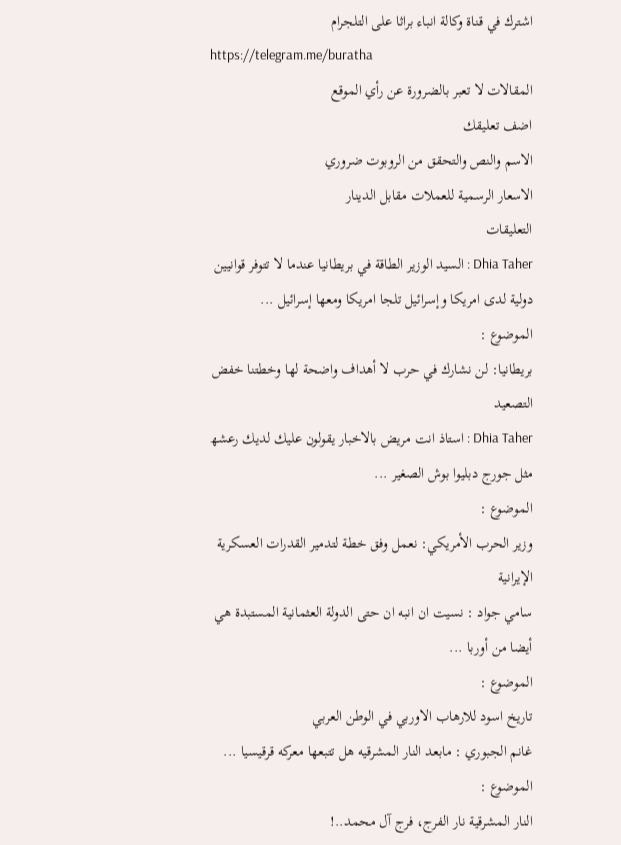اشترك في قناة وكالة انباء براثا على التلجرام
https://telegram.me/buratha
المقالات لا تعبر بالضرورة عن رأي الموقع
اضف تعليقك
الاسم والنص والتحقق من الروبوت ضروري
الاسعار الرسمية للعملات مقابل الدينار
التعليقات
Dhia Taher : السيد الوزير الطاقة في بريطانيا عندما لا تتوفر قوانيين دولية لدى امريكا وإسرائيل تلجا امريكا ومعھا إسرائيل ...
الموضوع :
بريطانيا: لن نشارك في حرب لا أهداف واضحة لها وخطتنا خفض التصعيد
Dhia Taher : استاذ انت مريض بالاخبار يقولون عليك لديك رعشھ مثل جورج دبليوا بوش الصغير ...
الموضوع :
وزير الحرب الأمريكي: نعمل وفق خطة لتدمير القدرات العسكرية الإيرانية
سامي جواد : نسيت ان انبه ان حتى الدولة العثمانية المستبدة هي أيضا من أوربا ...
الموضوع :
تاريخ اسود للارهاب الاوربي في الوطن العربي
غانم الجبوري : مابعد النار المشرقيه هل تتبعها معركه قرقيسيا ...
الموضوع :
النار المشرقية نار الفرج، فرج آل محمد..!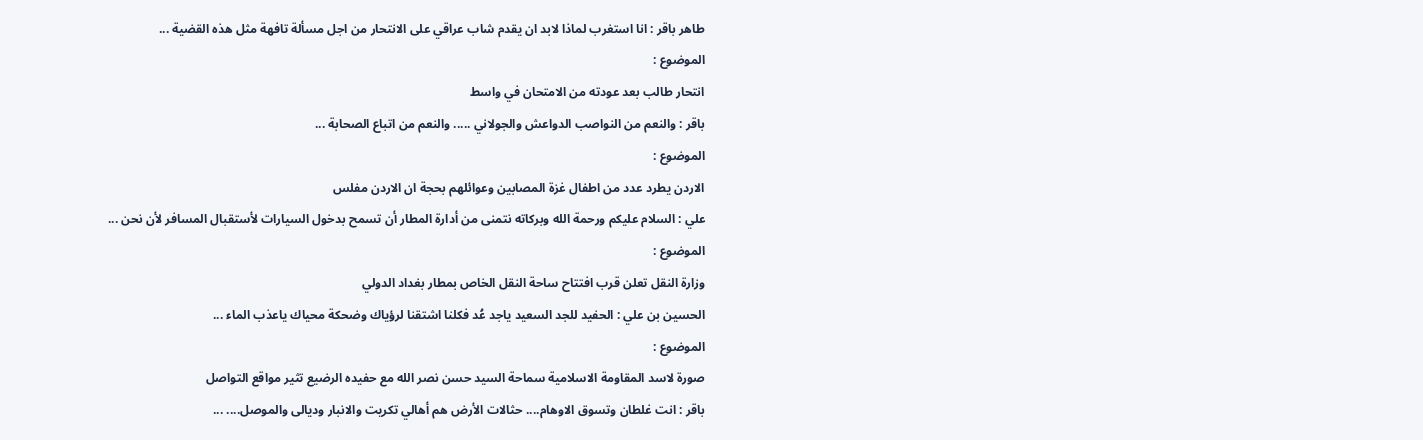طاهر باقر : انا استغرب لماذا لابد ان يقدم شاب عراقي على الانتحار من اجل مسألة تافهة مثل هذه القضية ...
الموضوع :
انتحار طالب بعد عودته من الامتحان في واسط
باقر : والنعم من النواصب الدواعش والجولاني ..... والنعم من اتباع الصحابة ...
الموضوع :
الاردن يطرد عدد من اطفال غزة المصابين وعوائلهم بحجة ان الاردن مفلس
علي : السلام عليكم ورحمة الله وبركاته نتمنى من أدارة المطار أن تسمح بدخول السيارات لأستقبال المسافر لأن نحن ...
الموضوع :
وزارة النقل تعلن قرب افتتاح ساحة النقل الخاص بمطار بغداد الدولي
الحسين بن علي : الحفيد للجد السعيد ياجد عُد فكلنا اشتقنا لرؤياك وضحكة محياك ياعذب الماء ...
الموضوع :
صورة لاسد المقاومة الاسلامية سماحة السيد حسن نصر الله مع حفيده الرضيع تثير مواقع التواصل
باقر : انت غلطان وتسوق الاوهام.... حثالات الأرض هم أهالي تكريت والانبار وديالى والموصل.... ...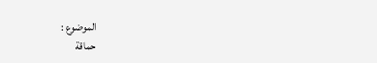الموضوع :
حماقة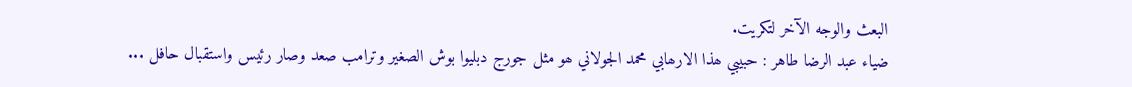البعث والوجه الآخر لتكريت.
ضياء عبد الرضا طاهر : حبيبي ھذا الارھابي محمد الجولاني ھو مثل جورج دبليوا بوش الصغير وترامب صعد وصار رئيس واستقبال حافل ...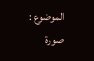الموضوع :
صورة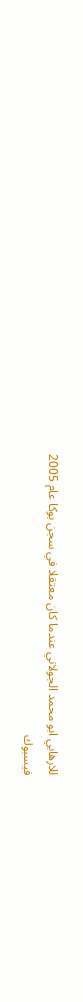للارهابي ابو محمد الجولاني عندما كان معتقلا في سجن بوكا عام 2005
فيسبوك